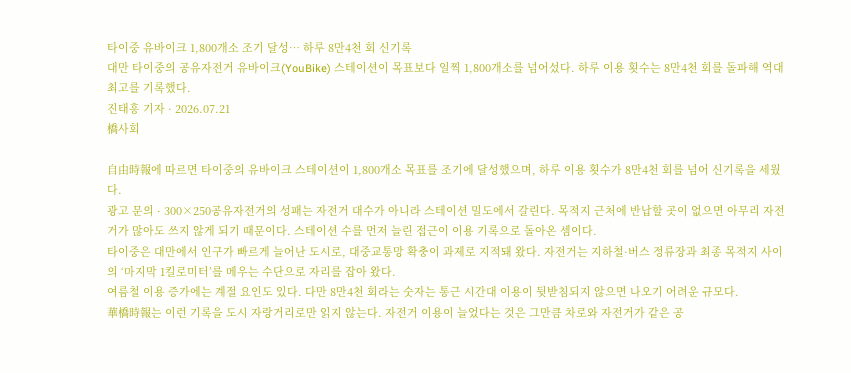타이중 유바이크 1,800개소 조기 달성… 하루 8만4천 회 신기록
대만 타이중의 공유자전거 유바이크(YouBike) 스테이션이 목표보다 일찍 1,800개소를 넘어섰다. 하루 이용 횟수는 8만4천 회를 돌파해 역대 최고를 기록했다.
진태흥 기자 · 2026.07.21
橋사회

自由時報에 따르면 타이중의 유바이크 스테이션이 1,800개소 목표를 조기에 달성했으며, 하루 이용 횟수가 8만4천 회를 넘어 신기록을 세웠다.
광고 문의 · 300×250공유자전거의 성패는 자전거 대수가 아니라 스테이션 밀도에서 갈린다. 목적지 근처에 반납할 곳이 없으면 아무리 자전거가 많아도 쓰지 않게 되기 때문이다. 스테이션 수를 먼저 늘린 접근이 이용 기록으로 돌아온 셈이다.
타이중은 대만에서 인구가 빠르게 늘어난 도시로, 대중교통망 확충이 과제로 지적돼 왔다. 자전거는 지하철·버스 정류장과 최종 목적지 사이의 ‘마지막 1킬로미터’를 메우는 수단으로 자리를 잡아 왔다.
여름철 이용 증가에는 계절 요인도 있다. 다만 8만4천 회라는 숫자는 통근 시간대 이용이 뒷받침되지 않으면 나오기 어려운 규모다.
華橋時報는 이런 기록을 도시 자랑거리로만 읽지 않는다. 자전거 이용이 늘었다는 것은 그만큼 차로와 자전거가 같은 공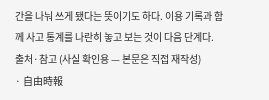간을 나눠 쓰게 됐다는 뜻이기도 하다. 이용 기록과 함께 사고 통계를 나란히 놓고 보는 것이 다음 단계다.
출처·참고 (사실 확인용 — 본문은 직접 재작성)
· 自由時報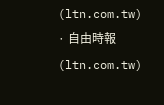(ltn.com.tw)
· 自由時報 (ltn.com.tw)